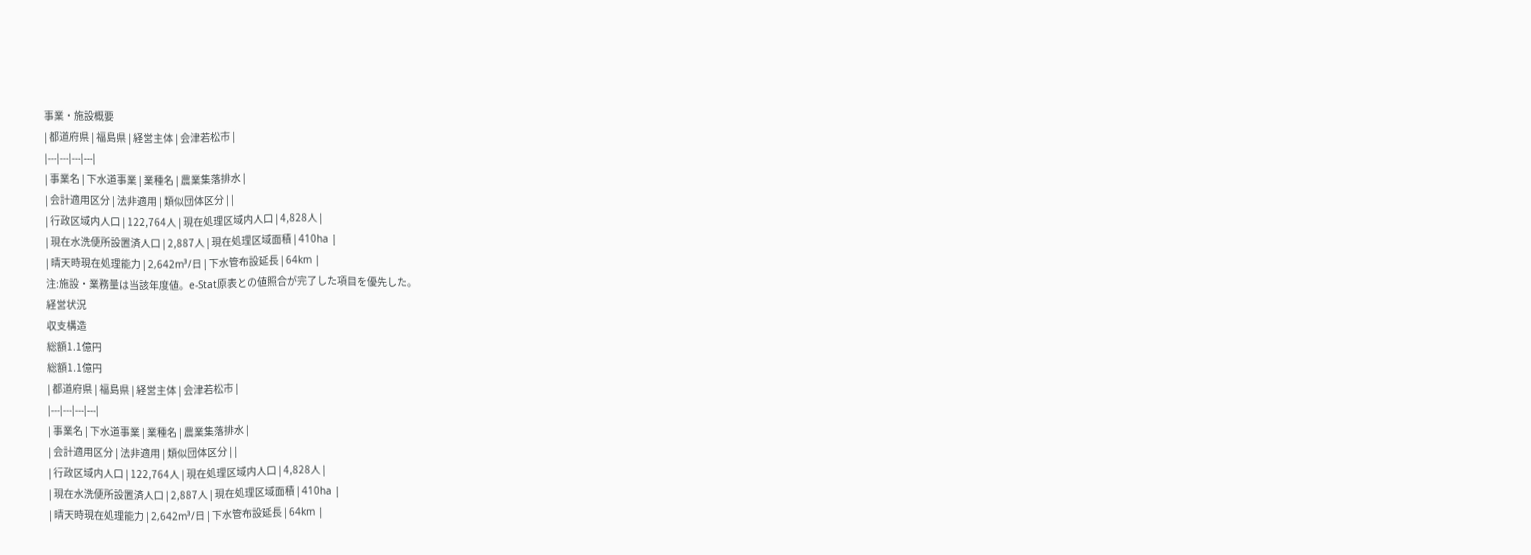事業・施設概要
| 都道府県 | 福島県 | 経営主体 | 会津若松市 |
|---|---|---|---|
| 事業名 | 下水道事業 | 業種名 | 農業集落排水 |
| 会計適用区分 | 法非適用 | 類似団体区分 | |
| 行政区域内人口 | 122,764人 | 現在処理区域内人口 | 4,828人 |
| 現在水洗便所設置済人口 | 2,887人 | 現在処理区域面積 | 410ha |
| 晴天時現在処理能力 | 2,642m³/日 | 下水管布設延長 | 64km |
注:施設・業務量は当該年度値。e-Stat原表との値照合が完了した項目を優先した。
経営状況
収支構造
総額1.1億円
総額1.1億円
| 都道府県 | 福島県 | 経営主体 | 会津若松市 |
|---|---|---|---|
| 事業名 | 下水道事業 | 業種名 | 農業集落排水 |
| 会計適用区分 | 法非適用 | 類似団体区分 | |
| 行政区域内人口 | 122,764人 | 現在処理区域内人口 | 4,828人 |
| 現在水洗便所設置済人口 | 2,887人 | 現在処理区域面積 | 410ha |
| 晴天時現在処理能力 | 2,642m³/日 | 下水管布設延長 | 64km |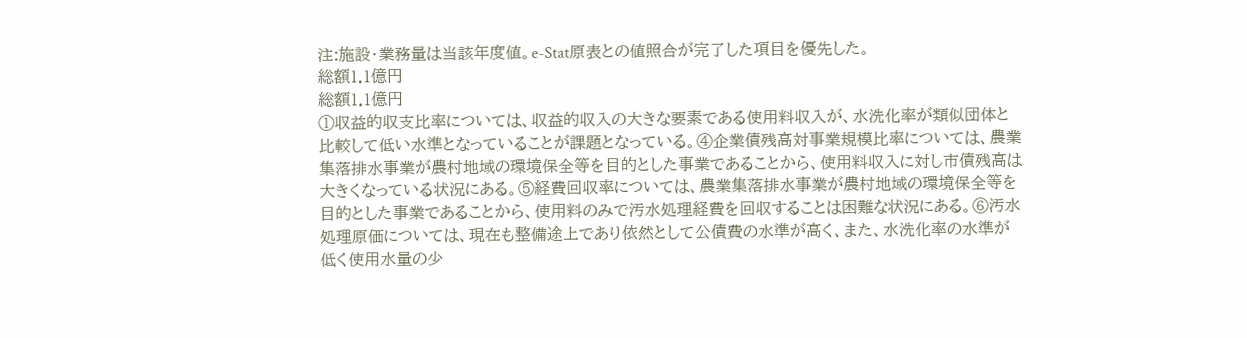注:施設・業務量は当該年度値。e-Stat原表との値照合が完了した項目を優先した。
総額1.1億円
総額1.1億円
①収益的収支比率については、収益的収入の大きな要素である使用料収入が、水洗化率が類似団体と比較して低い水準となっていることが課題となっている。④企業債残高対事業規模比率については、農業集落排水事業が農村地域の環境保全等を目的とした事業であることから、使用料収入に対し市債残高は大きくなっている状況にある。⑤経費回収率については、農業集落排水事業が農村地域の環境保全等を目的とした事業であることから、使用料のみで汚水処理経費を回収することは困難な状況にある。⑥汚水処理原価については、現在も整備途上であり依然として公債費の水準が高く、また、水洗化率の水準が低く使用水量の少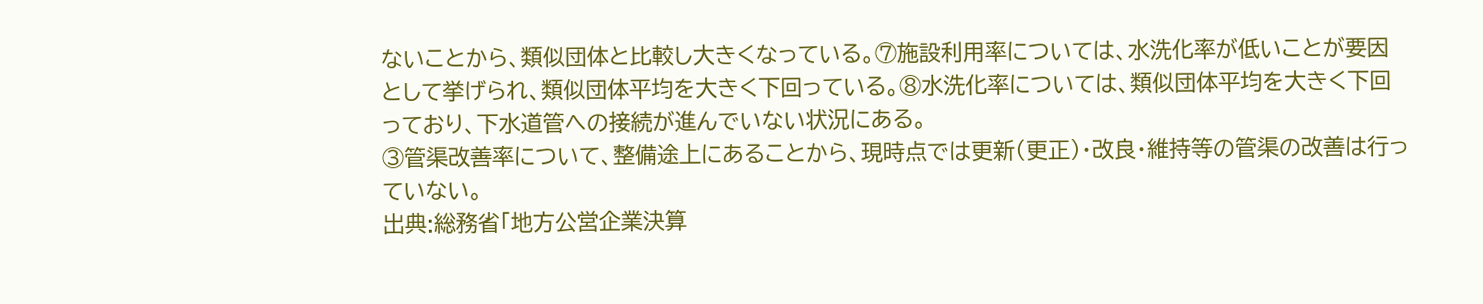ないことから、類似団体と比較し大きくなっている。⑦施設利用率については、水洗化率が低いことが要因として挙げられ、類似団体平均を大きく下回っている。⑧水洗化率については、類似団体平均を大きく下回っており、下水道管への接続が進んでいない状況にある。
③管渠改善率について、整備途上にあることから、現時点では更新(更正)・改良・維持等の管渠の改善は行っていない。
出典:総務省「地方公営企業決算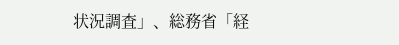状況調査」、総務省「経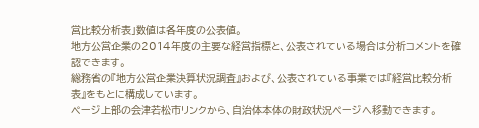営比較分析表」数値は各年度の公表値。
地方公営企業の2014年度の主要な経営指標と、公表されている場合は分析コメントを確認できます。
総務省の『地方公営企業決算状況調査』および、公表されている事業では『経営比較分析表』をもとに構成しています。
ページ上部の会津若松市リンクから、自治体本体の財政状況ページへ移動できます。